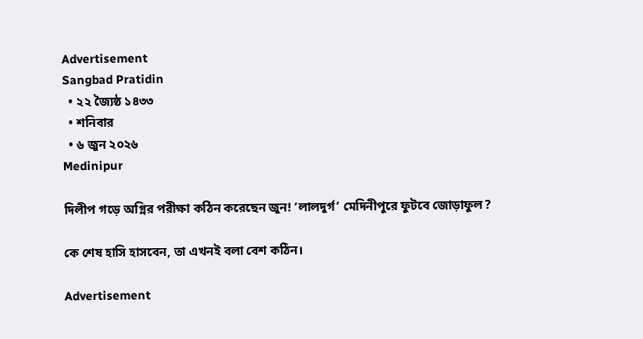Advertisement
Sangbad Pratidin
  • ২২ জ্যৈষ্ঠ ১৪৩৩
  • শনিবার
  • ৬ জুন ২০২৬
Medinipur

দিলীপ গড়ে অগ্নির পরীক্ষা কঠিন করেছেন জুন! ‘লালদুর্গ’ মেদিনীপুরে ফুটবে জোড়াফুল?

কে শেষ হাসি হাসবেন, তা এখনই বলা বেশ কঠিন।

Advertisement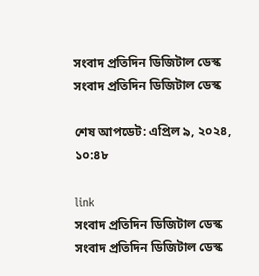সংবাদ প্রতিদিন ডিজিটাল ডেস্ক
সংবাদ প্রতিদিন ডিজিটাল ডেস্ক

শেষ আপডেট: এপ্রিল ৯, ২০২৪, ১০:৪৮

link
সংবাদ প্রতিদিন ডিজিটাল ডেস্ক
সংবাদ প্রতিদিন ডিজিটাল ডেস্ক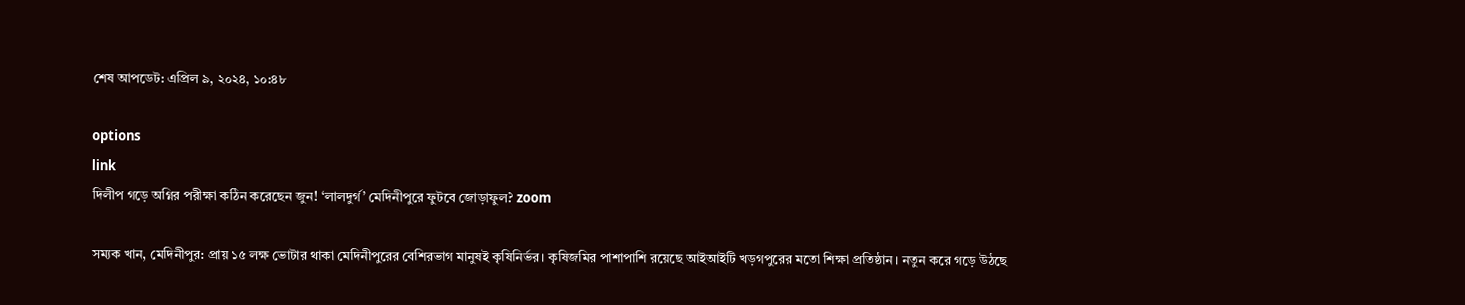শেষ আপডেট: এপ্রিল ৯, ২০২৪, ১০:৪৮

options
link
দিলীপ গড়ে অগ্নির পরীক্ষা কঠিন করেছেন জুন! ‘লালদুর্গ’ মেদিনীপুরে ফুটবে জোড়াফুল? zoom

সম্যক খান, মেদিনীপুর: প্রায় ১৫ লক্ষ ভোটার থাকা মেদিনীপুরের বেশিরভাগ মানুষই কৃষিনির্ভর। কৃষিজমির পাশাপাশি রয়েছে আইআইটি খড়গপুরের মতো শিক্ষা প্রতিষ্ঠান। নতুন করে গড়ে উঠছে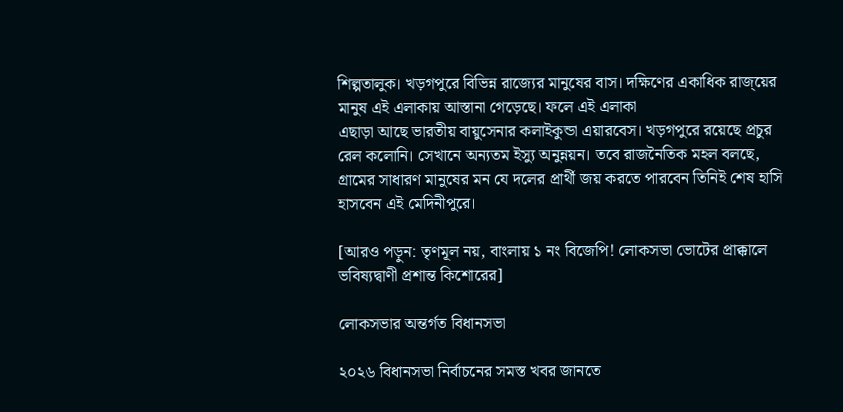শিল্পতালুক। খড়গপুরে বিভিন্ন রাজ্যের মানুষের বাস। দক্ষিণের একাধিক রাজ্য়ের মানুষ এই এলাকায় আস্তানা গেড়েছে। ফলে এই এলাকা
এছাড়া আছে ভারতীয় বায়ুসেনার কলাইকুন্ডা এয়ারবেস। খড়গপুরে রয়েছে প্রচুর রেল কলোনি। সেখানে অন্যতম ইস্যু অনুন্নয়ন। তবে রাজনৈতিক মহল বলছে, গ্রামের সাধারণ মানুষের মন যে দলের প্রার্থী জয় করতে পারবেন তিনিই শেষ হাসি হাসবেন এই মেদিনীপুরে।

[আরও পড়ুন: তৃণমূল নয়, বাংলায় ১ নং বিজেপি! লোকসভা ভোটের প্রাক্কালে ভবিষ্যদ্বাণী প্রশান্ত কিশোরের]

লোকসভার অন্তর্গত বিধানসভা

২০২৬ বিধানসভা নির্বাচনের সমস্ত খবর জানতে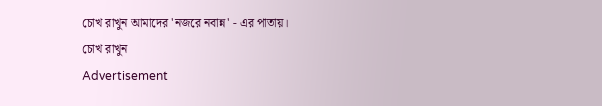চোখ রাখুন আমাদের 'নজরে নবান্ন' - এর পাতায়।
চোখ রাখুন
Advertisement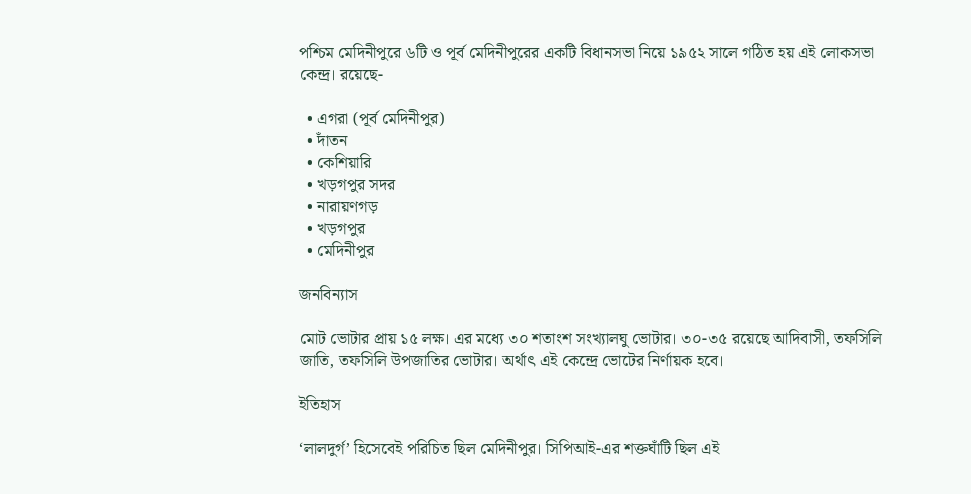পশ্চিম মেদিনীপুরে ৬টি ও পূর্ব মেদিনীপুরের একটি বিধানসভা নিয়ে ১৯৫২ সালে গঠিত হয় এই লোকসভা কেন্দ্র। রয়েছে-

  • এগরা (পূর্ব মেদিনীপুর)
  • দাঁতন
  • কেশিয়ারি
  • খড়গপুর সদর
  • নারায়ণগড়
  • খড়গপুর
  • মেদিনীপুর

জনবিন্যাস

মোট ভোটার প্রায় ১৫ লক্ষ। এর মধ্যে ৩০ শতাংশ সংখ্যালঘু ভোটার। ৩০-৩৫ রয়েছে আদিবাসী, তফসিলি জাতি, তফসিলি উপজাতির ভোটার। অর্থাৎ এই কেন্দ্রে ভোটের নির্ণায়ক হবে।

ইতিহাস

‘লালদুর্গ’ হিসেবেই পরিচিত ছিল মেদিনীপুর। সিপিআই-এর শক্তঘাঁটি ছিল এই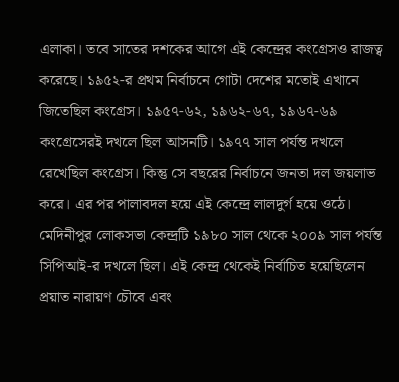এলাকা। তবে সাতের দশকের আগে এই কেন্দ্রের কংগ্রেসও রাজত্ব করেছে। ১৯৫২-র প্রথম নির্বাচনে গোটা দেশের মতোই এখানে জিতেছিল কংগ্রেস। ১৯৫৭-৬২, ১৯৬২-৬৭, ১৯৬৭-৬৯ কংগ্রেসেরই দখলে ছিল আসনটি। ১৯৭৭ সাল পর্যন্ত দখলে রেখেছিল কংগ্রেস। কিন্তু সে বছরের নির্বাচনে জনতা দল জয়লাভ করে। এর পর পালাবদল হয়ে এই কেন্দ্রে লালদুর্গ হয়ে ওঠে। মেদিনীপুর লোকসভা কেন্দ্রটি ১৯৮০ সাল থেকে ২০০৯ সাল পর্যন্ত সিপিআই-র দখলে ছিল। এই কেন্দ্র থেকেই নির্বাচিত হয়েছিলেন প্রয়াত নারায়ণ চৌবে এবং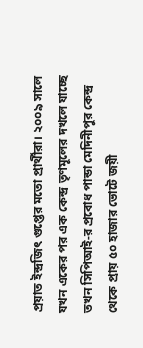প্রয়াত ইন্দ্রজিৎ গুপ্তের মতো প্রার্থীরা। ২০০৯ সালে যখন একের পর এক কেন্দ্র তৃণমূলের দখলে যাচ্ছে তখন সিপিআই-র প্রবোধ পান্ডা মেদিনীপুর কেন্দ্র থেকে প্রায় ৫০ হাজার ভোটে জয়ী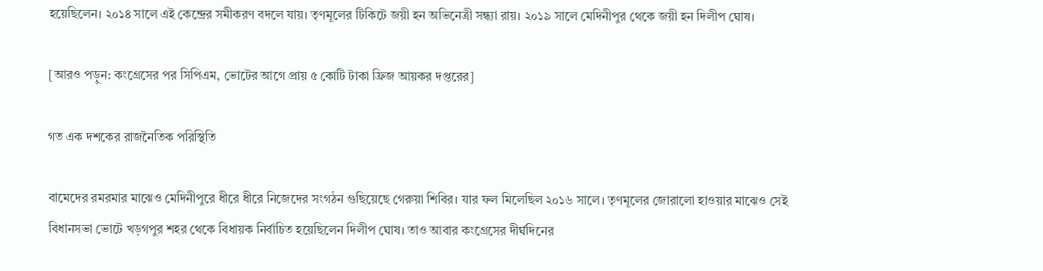হয়েছিলেন। ২০১৪ সালে এই কেন্দ্রের সমীকরণ বদলে যায়। তৃণমূলের টিকিটে জয়ী হন অভিনেত্রী সন্ধ্যা রায়। ২০১৯ সালে মেদিনীপুর থেকে জয়ী হন দিলীপ ঘোষ।

[আরও পড়ুন: কংগ্রেসের পর সিপিএম, ভোটের আগে প্রায় ৫ কোটি টাকা ফ্রিজ আয়কর দপ্তরের]

গত এক দশকের রাজনৈতিক পরিস্থিতি

বামেদের রমরমার মাঝেও মেদিনীপুরে ধীরে ধীরে নিজেদের সংগঠন গুছিয়েছে গেরুয়া শিবির। যার ফল মিলেছিল ২০১৬ সালে। তৃণমূলের জোরালো হাওয়ার মাঝেও সেই বিধানসভা ভোটে খড়গপুর শহর থেকে বিধায়ক নির্বাচিত হয়েছিলেন দিলীপ ঘোষ। তাও আবার কংগ্রেসের দীর্ঘদিনের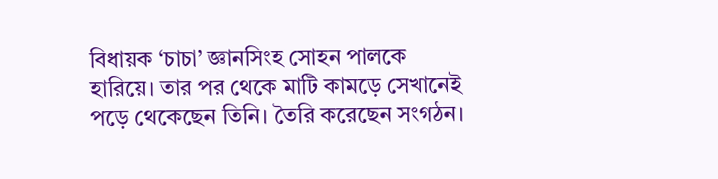বিধায়ক ‘চাচা’ জ্ঞানসিংহ সোহন পালকে হারিয়ে। তার পর থেকে মাটি কামড়ে সেখানেই পড়ে থেকেছেন তিনি। তৈরি করেছেন সংগঠন।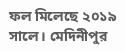ফল মিলেছে ২০১৯ সালে। মেদিনীপুর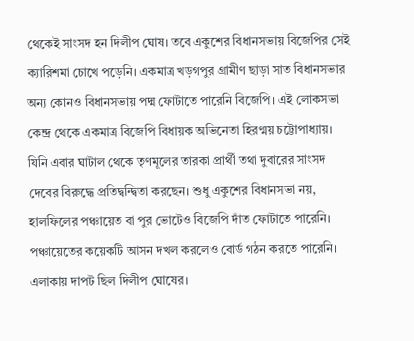থেকেই সাংসদ হন দিলীপ ঘোষ। তবে একুশের বিধানসভায় বিজেপির সেই ক্যারিশমা চোখে পড়েনি। একমাত্র খড়গপুর গ্রামীণ ছাড়া সাত বিধানসভার অন্য কোনও বিধানসভায় পদ্ম ফোটাতে পারেনি বিজেপি। এই লোকসভা কেন্দ্র থেকে একমাত্র বিজেপি বিধায়ক অভিনেতা হিরণ্ময় চট্টোপাধ্যায়। যিনি এবার ঘাটাল থেকে তৃণমূলের তারকা প্রার্থী তথা দুবারের সাংসদ দেবের বিরুদ্ধে প্রতিদ্বন্দ্বিতা করছেন। শুধু একুশের বিধানসভা নয়, হালফিলের পঞ্চায়েত বা পুর ভোটেও বিজেপি দাঁত ফোটাতে পারেনি। পঞ্চায়েতের কয়েকটি আসন দখল করলেও বোর্ড গঠন করতে পারেনি। এলাকায় দাপট ছিল দিলীপ ঘোষের।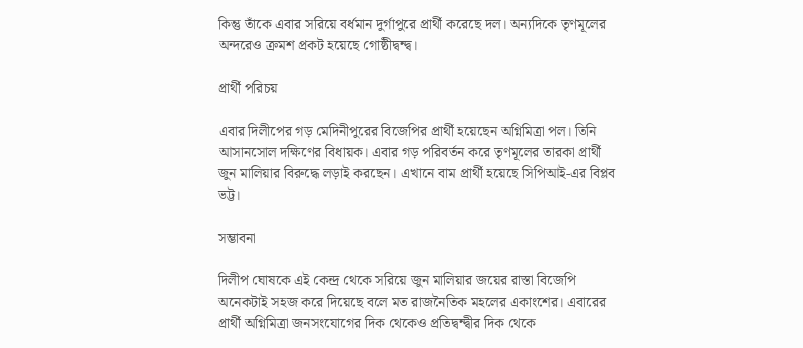কিন্তু তাঁকে এবার সরিয়ে বর্ধমান দুর্গাপুরে প্রার্থী করেছে দল। অন্যদিকে তৃণমূলের অন্দরেও ক্রমশ প্রকট হয়েছে গোষ্ঠীদ্বন্দ্ব।

প্রার্থী পরিচয়

এবার দিলীপের গড় মেদিনীপুরের বিজেপির প্রার্থী হয়েছেন অগ্নিমিত্রা পল। তিনি আসানসোল দক্ষিণের বিধায়ক। এবার গড় পরিবর্তন করে তৃণমূলের তারকা প্রার্থী জুন মালিয়ার বিরুদ্ধে লড়াই করছেন। এখানে বাম প্রার্থী হয়েছে সিপিআই-এর বিপ্লব ভট্ট।

সম্ভাবনা

দিলীপ ঘোষকে এই কেন্দ্র থেকে সরিয়ে জুন মালিয়ার জয়ের রাস্তা বিজেপি অনেকটাই সহজ করে দিয়েছে বলে মত রাজনৈতিক মহলের একাংশের। এবারের প্রার্থী অগ্নিমিত্রা জনসংযোগের দিক থেকেও প্রতিদ্বন্দ্বীর দিক থেকে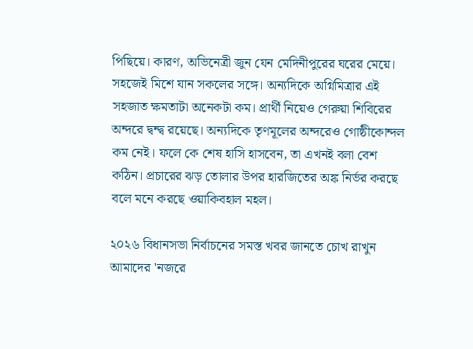পিছিয়ে। কারণ, অভিনেত্রী জুন যেন মেদিনীপুরের ঘরের মেয়ে। সহজেই মিশে যান সকলের সঙ্গে। অন্যদিকে অগ্নিমিত্রার এই সহজাত ক্ষমতাটা অনেকটা কম। প্রার্থী নিয়েও গেরুয়া শিবিরের অন্দরে দ্বন্দ্ব রয়েছে। অন্যদিকে তৃণমূলের অন্দরেও গোষ্ঠীকোন্দল কম নেই। ফলে কে শেষ হাসি হাসবেন, তা এখনই বলা বেশ কঠিন। প্রচারের ঝড় তোলার উপর হারজিতের অঙ্ক নির্ভর করছে বলে মনে করছে ওয়াকিবহাল মহল।

২০২৬ বিধানসভা নির্বাচনের সমস্ত খবর জানতে চোখ রাখুন আমাদের 'নজরে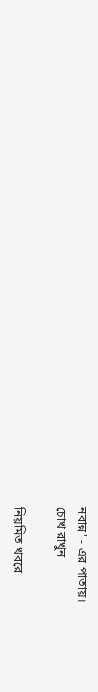নবান্ন' - এর পাতায়।
চোখ রাখুন

নিয়মিত খবরে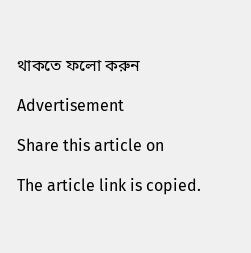থাকতে ফলো করুন

Advertisement

Share this article on

The article link is copied.